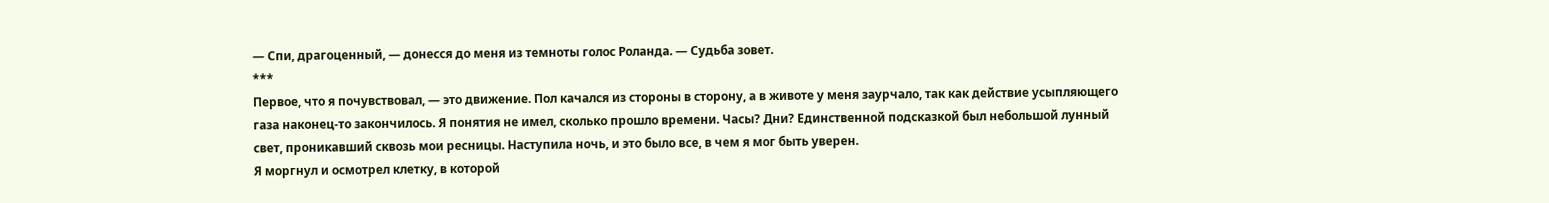— Спи, драгоценный, — донесся до меня из темноты голос Роланда. — Судьба зовет.
***
Первое, что я почувствовал, — это движение. Пол качался из стороны в сторону, а в животе у меня заурчало, так как действие усыпляющего газа наконец-то закончилось. Я понятия не имел, сколько прошло времени. Часы? Дни? Единственной подсказкой был небольшой лунный свет, проникавший сквозь мои ресницы. Наступила ночь, и это было все, в чем я мог быть уверен.
Я моргнул и осмотрел клетку, в которой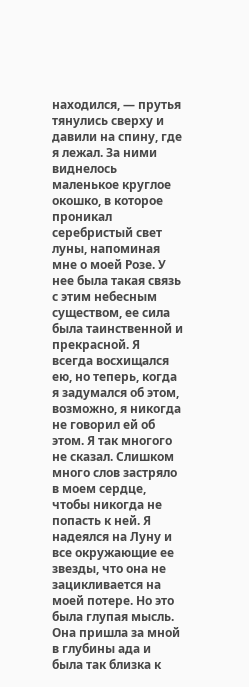находился, — прутья тянулись сверху и давили на спину, где я лежал. За ними виднелось маленькое круглое окошко, в которое проникал серебристый свет луны, напоминая мне о моей Розе. У нее была такая связь с этим небесным существом, ее сила была таинственной и прекрасной. Я всегда восхищался ею, но теперь, когда я задумался об этом, возможно, я никогда не говорил ей об этом. Я так многого не сказал. Слишком много слов застряло в моем сердце, чтобы никогда не попасть к ней. Я надеялся на Луну и все окружающие ее звезды, что она не зацикливается на моей потере. Но это была глупая мысль. Она пришла за мной в глубины ада и была так близка к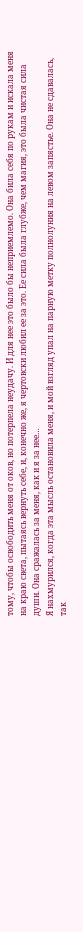тому, чтобы освободить меня от оков, но потерпела неудачу. И для нее это было бы неприемлемо. Она била себя по рукам и искала меня на краю света, пытаясь вернуть себе, и, конечно же, я чертовски любил ее за это. Ее сила была глубже, чем магия, это была чистая сила души. Она сражалась за меня, как и я за нее…
Я нахмурился, когда эта мысль остановила меня, и мой взгляд упал на парную метку полнолуния на левом запястье. Она не сдавалась, так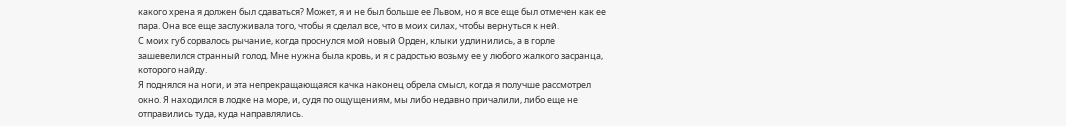какого хрена я должен был сдаваться? Может, я и не был больше ее Львом, но я все еще был отмечен как ее пара. Она все еще заслуживала того, чтобы я сделал все, что в моих силах, чтобы вернуться к ней.
С моих губ сорвалось рычание, когда проснулся мой новый Орден, клыки удлинились, а в горле зашевелился странный голод. Мне нужна была кровь, и я с радостью возьму ее у любого жалкого засранца, которого найду.
Я поднялся на ноги, и эта непрекращающаяся качка наконец обрела смысл, когда я получше рассмотрел окно. Я находился в лодке на море, и, судя по ощущениям, мы либо недавно причалили, либо еще не отправились туда, куда направлялись.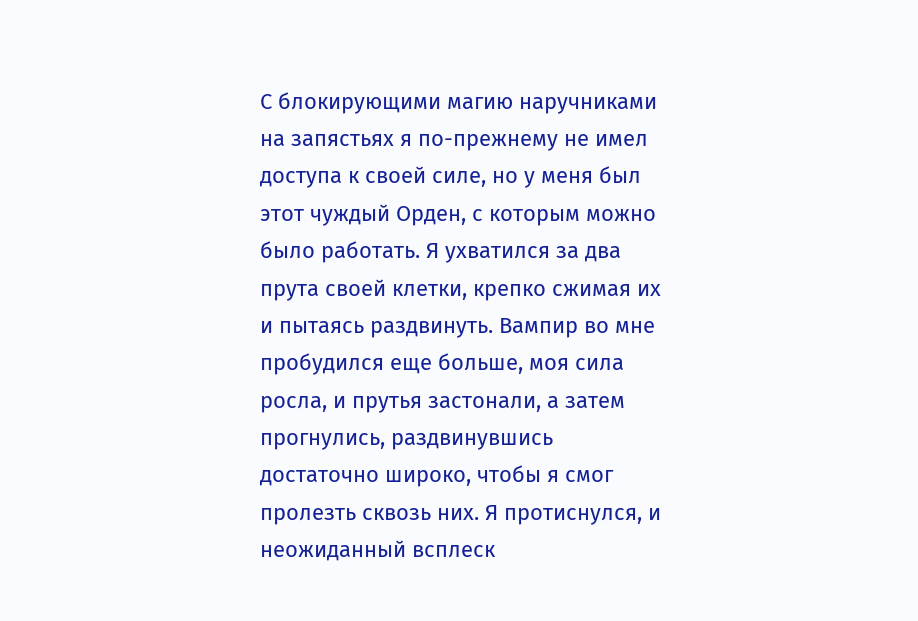С блокирующими магию наручниками на запястьях я по-прежнему не имел доступа к своей силе, но у меня был этот чуждый Орден, с которым можно было работать. Я ухватился за два прута своей клетки, крепко сжимая их и пытаясь раздвинуть. Вампир во мне пробудился еще больше, моя сила росла, и прутья застонали, а затем прогнулись, раздвинувшись достаточно широко, чтобы я смог пролезть сквозь них. Я протиснулся, и неожиданный всплеск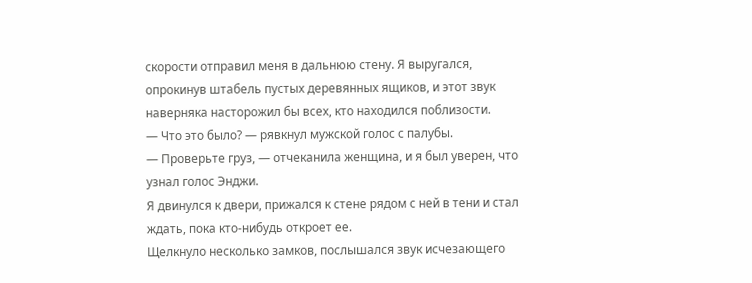скорости отправил меня в дальнюю стену. Я выругался, опрокинув штабель пустых деревянных ящиков, и этот звук наверняка насторожил бы всех, кто находился поблизости.
— Что это было? — рявкнул мужской голос с палубы.
— Проверьте груз, — отчеканила женщина, и я был уверен, что узнал голос Энджи.
Я двинулся к двери, прижался к стене рядом с ней в тени и стал ждать, пока кто-нибудь откроет ее.
Щелкнуло несколько замков, послышался звук исчезающего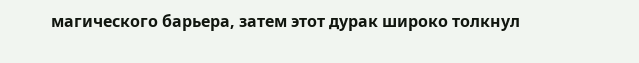магического барьера, затем этот дурак широко толкнул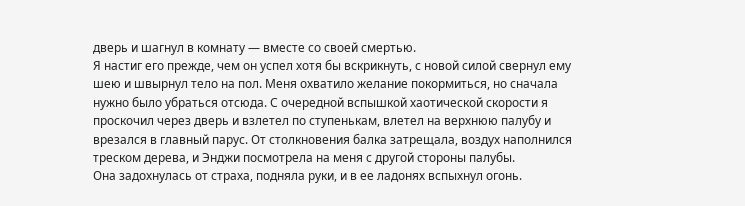дверь и шагнул в комнату — вместе со своей смертью.
Я настиг его прежде, чем он успел хотя бы вскрикнуть, с новой силой свернул ему шею и швырнул тело на пол. Меня охватило желание покормиться, но сначала нужно было убраться отсюда. С очередной вспышкой хаотической скорости я проскочил через дверь и взлетел по ступенькам, влетел на верхнюю палубу и врезался в главный парус. От столкновения балка затрещала, воздух наполнился треском дерева, и Энджи посмотрела на меня с другой стороны палубы.
Она задохнулась от страха, подняла руки, и в ее ладонях вспыхнул огонь.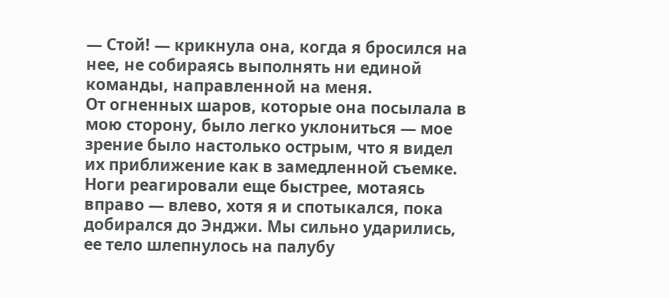— Стой! — крикнула она, когда я бросился на нее, не собираясь выполнять ни единой команды, направленной на меня.
От огненных шаров, которые она посылала в мою сторону, было легко уклониться — мое зрение было настолько острым, что я видел их приближение как в замедленной съемке. Ноги реагировали еще быстрее, мотаясь вправо — влево, хотя я и спотыкался, пока добирался до Энджи. Мы сильно ударились, ее тело шлепнулось на палубу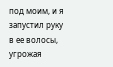под моим, и я запустил руку в ее волосы, угрожая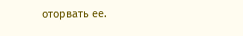оторвать ее.